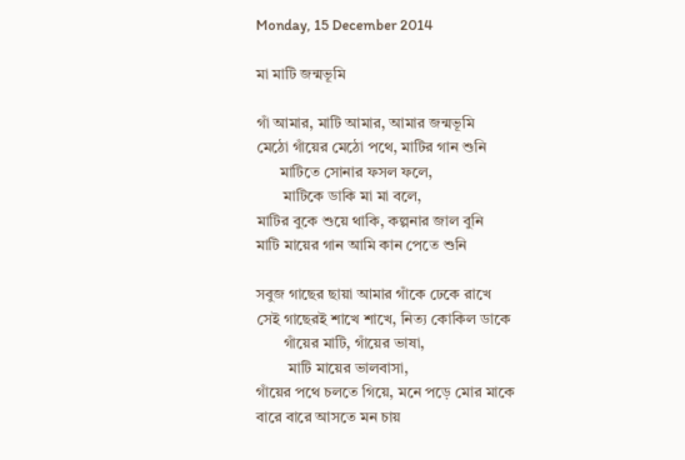Monday, 15 December 2014

মা মাটি জন্মভূমি

গাঁ আমার, মাটি আমার, আমার জন্মভূমি
মেঠো গাঁয়ের মেঠো পথে, মাটির গান শুনি
      মাটিতে সোনার ফসল ফলে,
       মাটিকে ডাকি মা মা বলে,
মাটির বুকে শুয়ে থাকি, কল্পনার জাল বুনি
মাটি মায়ের গান আমি কান পেতে শুনি

সবুজ গাছের ছায়া আমার গাঁকে ঢেকে রাখে
সেই গাছেরই শাখে শাখে, নিত্য কোকিল ডাকে
       গাঁয়ের মাটি, গাঁয়ের ভাষা,
        মাটি মায়ের ভালবাসা,
গাঁয়ের পথে চলতে গিয়ে, মনে পড়ে মোর মাকে
বারে বারে আসতে মন চায়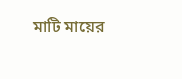মাটি মায়ের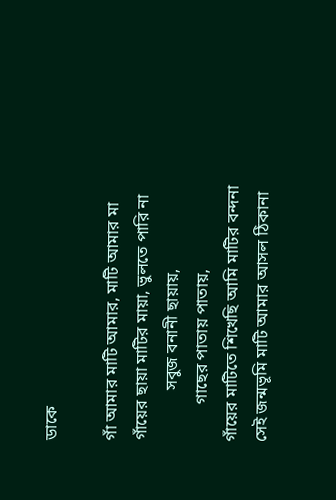ডাকে

গাঁ আমার মাটি আমার, মাটি আমার মা
গাঁয়ের ছায়া মাটির মায়া, ভুলতে পারি না
            সবুজ বনানী ছায়ায়,
         গাছের পাতায় পাতায়,
গাঁয়ের মাটিতে শিখেছি আমি মাটির বন্দনা
সেই জন্মভূমি মাটি আমার আসল ঠিকানা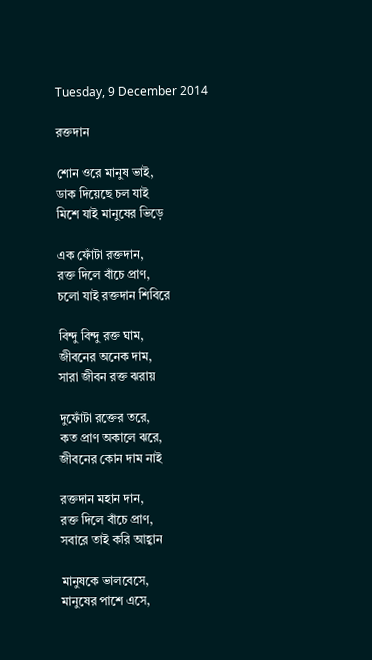Tuesday, 9 December 2014

রক্তদান

শোন ওরে মানুষ ভাই,
ডাক দিয়েছে চল যাই
মিশে যাই মানুষের ভিড়ে

এক ফোঁটা রক্তদান,
রক্ত দিলে বাঁচে প্রাণ,
চলো যাই রক্তদান শিবিরে

বিন্দু বিন্দু রক্ত ঘাম,
জীবনের অনেক দাম,
সারা জীবন রক্ত ঝরায়

দুফোঁটা রক্তের তরে,
কত প্রাণ অকালে ঝরে,
জীবনের কোন দাম নাই

রক্তদান মহান দান,
রক্ত দিলে বাঁচে প্রাণ,
সবারে তাই করি আহ্বান

মানুষকে ভালবেসে,
মানুষের পাশে এসে,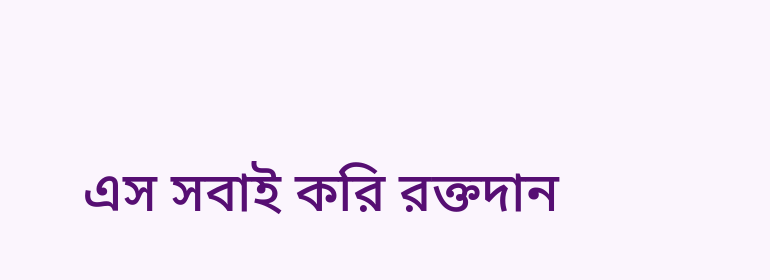এস সবাই করি রক্তদান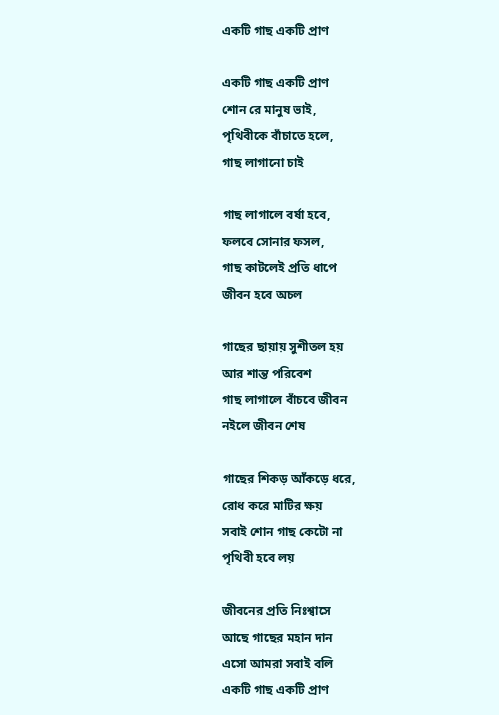একটি গাছ একটি প্রাণ

একটি গাছ একটি প্রাণ
শোন রে মানুষ ভাই,
পৃথিবীকে বাঁচাতে হলে,
গাছ লাগানো চাই

গাছ লাগালে বর্ষা হবে,
ফলবে সোনার ফসল,
গাছ কাটলেই প্রতি ধাপে
জীবন হবে অচল

গাছের ছায়ায় সুশীতল হয়
আর শান্ত পরিবেশ
গাছ লাগালে বাঁচবে জীবন
নইলে জীবন শেষ

গাছের শিকড় আঁকড়ে ধরে,
রোধ করে মাটির ক্ষয়
সবাই শোন গাছ কেটো না
পৃথিবী হবে লয়

জীবনের প্রতি নিঃশ্বাসে
আছে গাছের মহান দান
এসো আমরা সবাই বলি
একটি গাছ একটি প্রাণ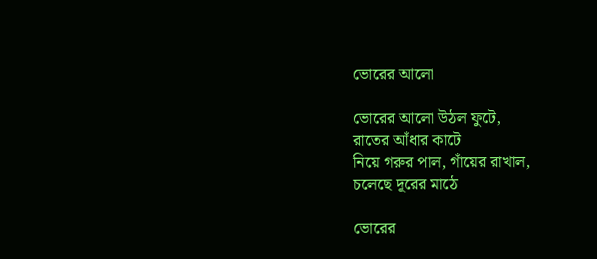ভোরের আলো

ভোরের আলো উঠল ফুটে,
রাতের আঁধার কাটে
নিয়ে গরুর পাল, গাঁয়ের রাখাল,
চলেছে দূরের মাঠে

ভোরের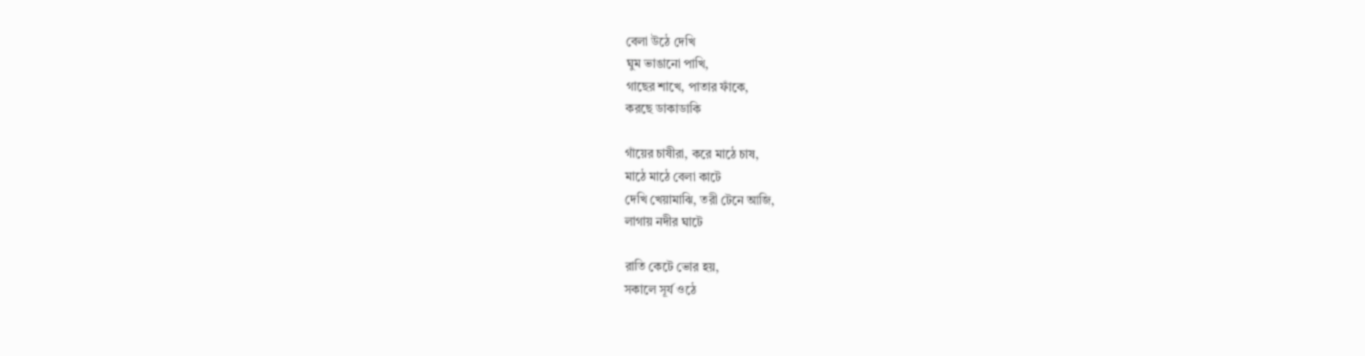বেলা উঠে দেখি
ঘুম ভাঙানো পাখি,
গাছের শাখে, পাতার ফাঁকে,
করছে ডাকাডাকি

গাঁয়ের চাষীরা, করে মাঠে চাষ,
মাঠে মাঠে বেলা কাটে
দেখি খেয়ামাঝি, তরী টেনে আজি,
লাগায় নদীর ঘাটে

রাতি কেটে ভোর হয়,
সকালে সূর্য ওঠে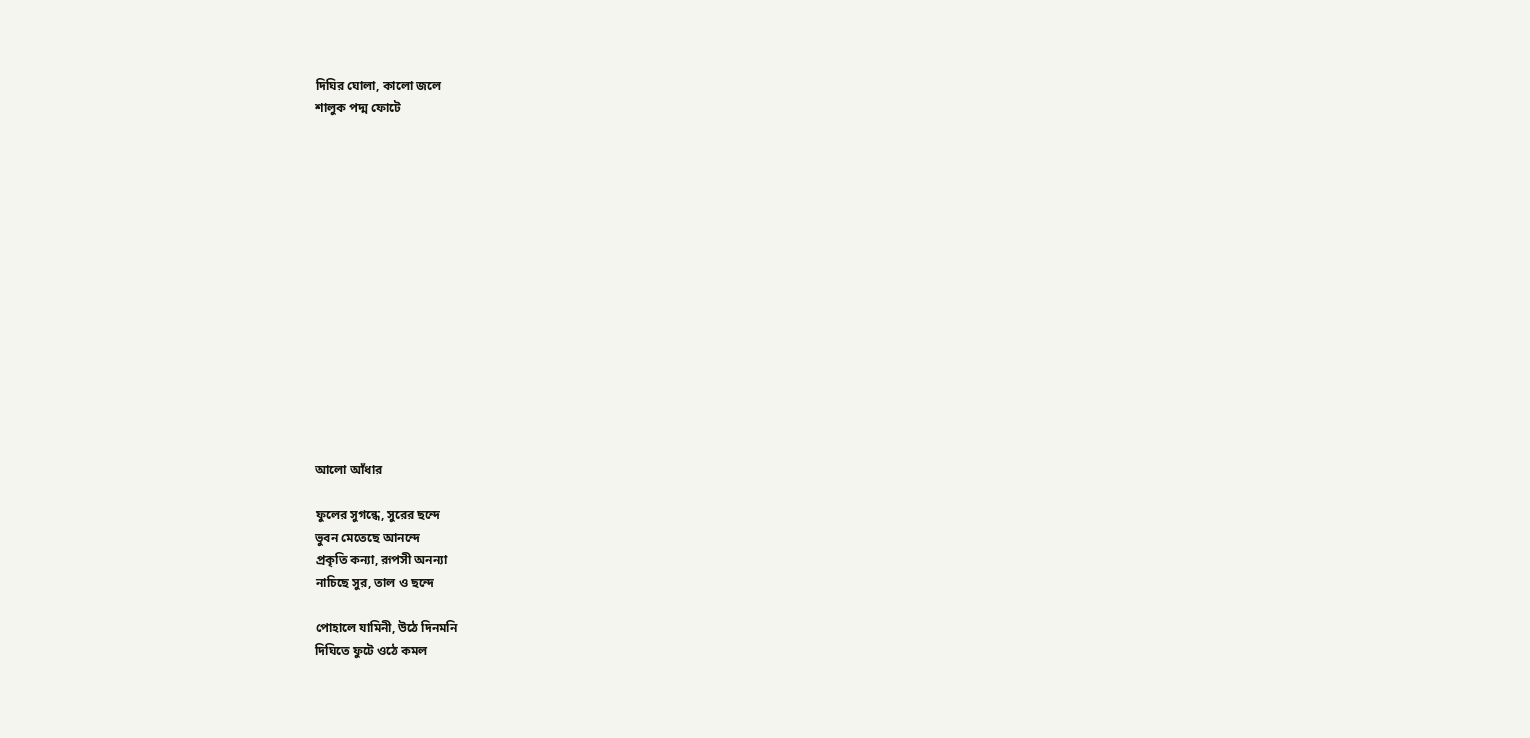দিঘির ঘোলা, কালো জলে
শালুক পদ্ম ফোটে















আলো আঁধার

ফুলের সুগন্ধে, সুরের ছন্দে
ভুবন মেতেছে আনন্দে
প্রকৃতি কন্যা, রূপসী অনন্যা
নাচিছে সুর, তাল ও ছন্দে

পোহালে যামিনী, উঠে দিনমনি
দিঘিতে ফুটে ওঠে কমল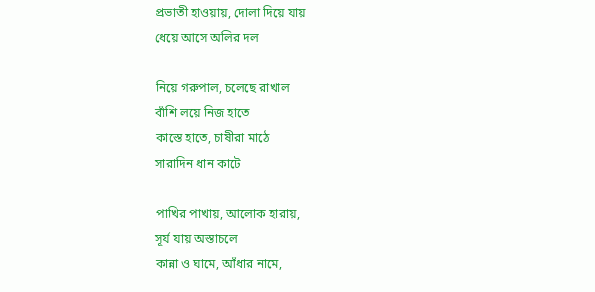প্রভাতী হাওয়ায়, দোলা দিয়ে যায়
ধেয়ে আসে অলির দল

নিয়ে গরুপাল, চলেছে রাখাল
বাঁশি লয়ে নিজ হাতে
কাস্তে হাতে, চাষীরা মাঠে
সারাদিন ধান কাটে

পাখির পাখায়, আলোক হারায়,
সূর্য যায় অস্তাচলে
কান্না ও ঘামে, আঁধার নামে,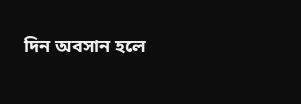দিন অবসান হলে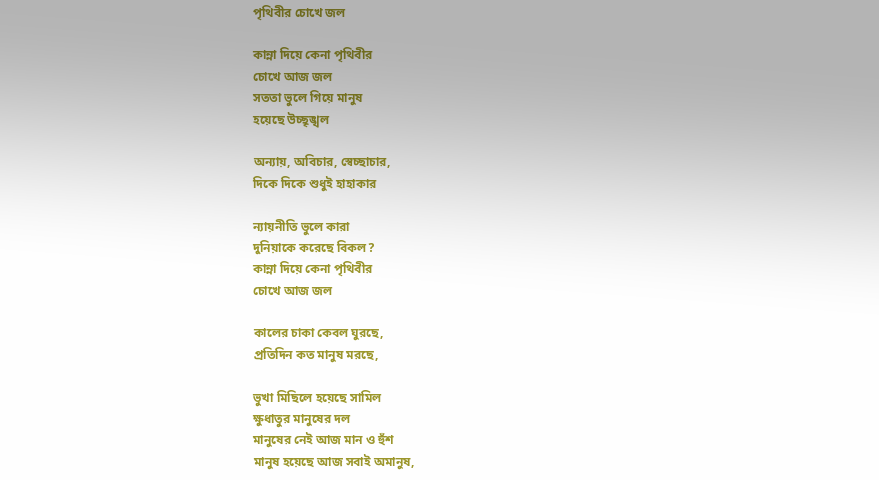পৃথিবীর চোখে জল

কান্না দিয়ে কেনা পৃথিবীর
চোখে আজ জল
সততা ভুলে গিয়ে মানুষ
হয়েছে উচ্ছৃঙ্খল

অন্যায়, অবিচার, স্বেচ্ছাচার,
দিকে দিকে শুধুই হাহাকার

ন্যায়নীতি ভুলে কারা
দুনিয়াকে করেছে বিকল?
কান্না দিয়ে কেনা পৃথিবীর
চোখে আজ জল

কালের চাকা কেবল ঘুরছে,
প্রতিদিন কত মানুষ মরছে,

ভুখা মিছিলে হয়েছে সামিল
ক্ষুধাতুর মানুষের দল
মানুষের নেই আজ মান ও হুঁশ
মানুষ হয়েছে আজ সবাই অমানুষ,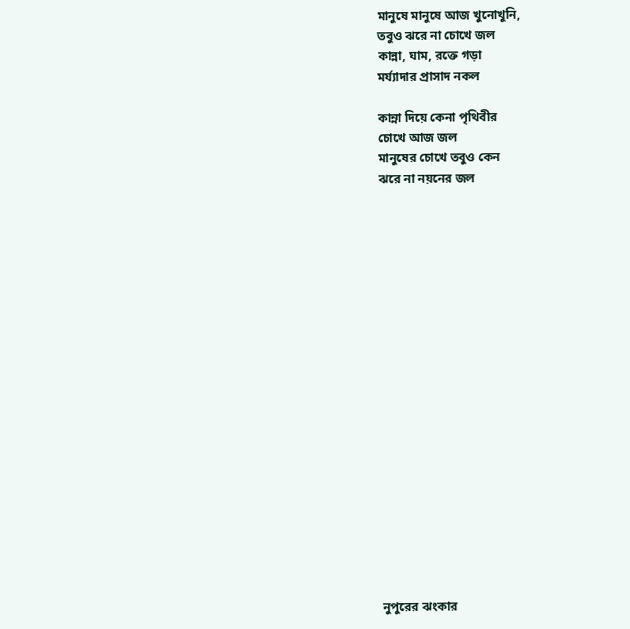মানুষে মানুষে আজ খুনোখুনি,
তবুও ঝরে না চোখে জল
কান্না, ঘাম, রক্তে গড়া
মর্য্যাদার প্রাসাদ নকল

কান্না দিয়ে কেনা পৃথিবীর
চোখে আজ জল
মানুষের চোখে তবুও কেন
ঝরে না নয়নের জল




















নুপুরের ঝংকার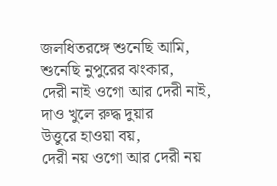জলধিতরঙ্গে শুনেছি আমি,
শুনেছি নুপুরের ঝংকার,
দেরী নাই ওগো আর দেরী নাই,
দাও খুলে রুদ্ধ দুয়ার
উত্তুরে হাওয়া বয়,
দেরী নয় ওগো আর দেরী নয়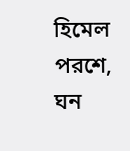হিমেল পরশে, ঘন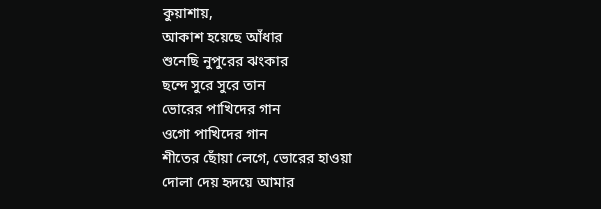কুয়াশায়,
আকাশ হয়েছে আঁধার
শুনেছি নুপুরের ঝংকার
ছন্দে সুরে সুরে তান
ভোরের পাখিদের গান
ওগো পাখিদের গান
শীতের ছোঁয়া লেগে, ভোরের হাওয়া
দোলা দেয় হৃদয়ে আমার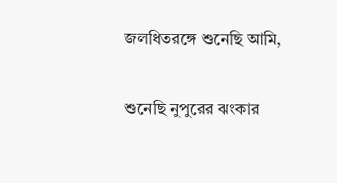জলধিতরঙ্গে শুনেছি আমি,

শুনেছি নুপুরের ঝংকার